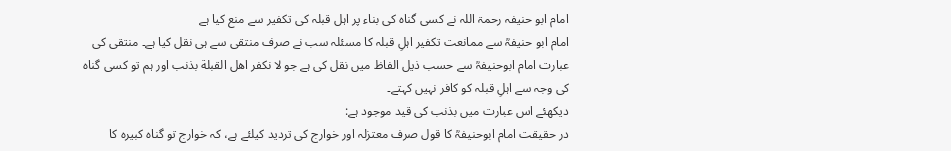امام ابو حنیفہ رحمۃ اللہ نے کسی گناہ کی بناء پر اہل قبلہ کی تکفیر سے منع کیا ہے
امام ابو حنیفہؒ سے ممانعت تکفیر اہلِ قبلہ کا مسئلہ سب نے صرف منتقی سے ہی نقل کیا ہے۔ منتقی کی عبارت امام ابوحنیفہؒ سے حسب ذیل الفاظ میں نقل کی ہے جو لا نكفر اهل القبلة بذنب اور ہم تو کسی گناہ کی وجہ سے اہلِ قبلہ کو کافر نہیں کہتے۔
دیکھئے اس عبارت میں بذنب کی قید موجود ہے:
در حقیقت امام ابوحنیفہؒ کا قول صرف معتزلہ اور خوارج کی تردید کیلئے ہے، کہ خوارج تو گناہ کبیرہ کا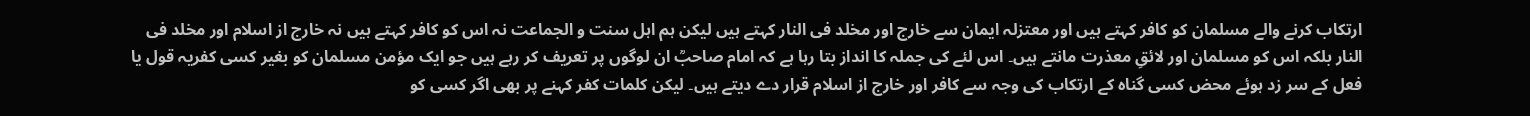ارتکاب کرنے والے مسلمان کو کافر کہتے ہیں اور معتزلہ ایمان سے خارج اور مخلد فی النار کہتے ہیں لیکن ہم اہل سنت و الجماعت نہ اس کو کافر کہتے ہیں نہ خارج از اسلام اور مخلد فی النار بلکہ اس کو مسلمان اور لائقِ معذرت مانتے ہیں۔ اس لئے کی جملہ کا انداز بتا رہا ہے کہ امام صاحبؒ ان لوگوں پر تعریف کر رہے ہیں جو ایک مؤمن مسلمان کو بغیر کسی کفریہ قول یا فعل کے سر زد ہوئے محض کسی گناہ کے ارتکاب کی وجہ سے کافر اور خارج از اسلام قرار دے دیتے ہیں۔ لیکن کلمات کفر کہنے پر بھی اگر کسی کو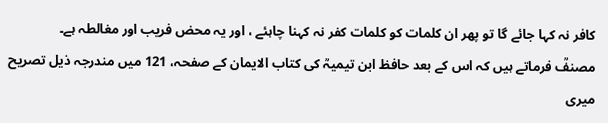کافر نہ کہا جائے گا تو پھر ان کلمات کو کلمات کفر نہ کہنا چاہئے ، اور یہ محض فریب اور مغالطہ ہے۔
مصنفؒ فرماتے ہیں کہ اس کے بعد حافظ ابن تیمیہؒ کی کتاب الایمان کے صفحہ، 121 میں مندرجہ ذیل تصریح میری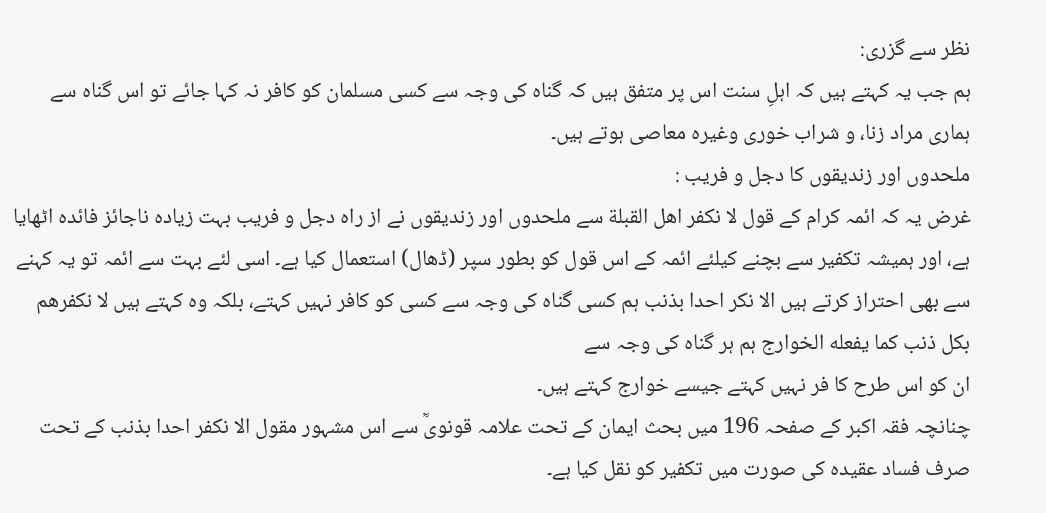نظر سے گزری:
ہم جب یہ کہتے ہیں کہ اہلِ سنت اس پر متفق ہیں کہ گناہ کی وجہ سے کسی مسلمان کو کافر نہ کہا جائے تو اس گناہ سے ہماری مراد زنا، و شراب خوری وغیرہ معاصی ہوتے ہیں۔
ملحدوں اور زندیقوں کا دجل و فریب :
غرض یہ کہ ائمہ کرام کے قول لا نكفر اهل القبلة سے ملحدوں اور زندیقوں نے از راه دجل و فریب بہت زیادہ ناجائز فائدہ اٹھایا ہے، اور ہمیشہ تکفیر سے بچنے کیلئے ائمہ کے اس قول کو بطور سپر (ڈھال) استعمال کیا ہے۔ اسی لئے بہت سے ائمہ تو یہ کہنے سے بھی احتراز کرتے ہیں الا نکر احدا بذنب ہم کسی گناہ کی وجہ سے کسی کو کافر نہیں کہتے، بلکہ وہ کہتے ہیں لا نكفرهم بكل ذنب كما يفعله الخوارج ہم ہر گناہ کی وجہ سے
ان کو اس طرح کا فر نہیں کہتے جیسے خوارج کہتے ہیں۔
چنانچہ فقہ اکبر کے صفحہ 196 میں بحث ایمان کے تحت علامہ قونویؒ سے اس مشہور مقول الا نكفر احدا بذنب کے تحت صرف فساد عقیدہ کی صورت میں تکفیر کو نقل کیا ہے۔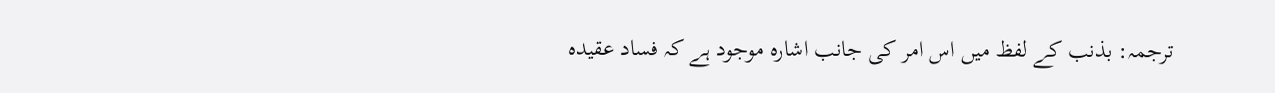ترجمہ: بذنب کے لفظ میں اس امر کی جانب اشارہ موجود ہے کہ فساد عقیدہ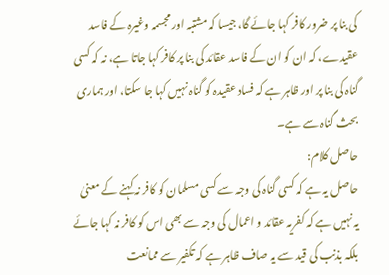کی بنا پر ضرور کافر کہا جائے گا، جیسا کہ مشتبہ اور مجسمہ وغیرہ کے فاسد عقیدے، کہ ان کو ان کے فاسد عقائد کی بنا پر کافر کہا جاتا ہے، نہ کہ کسی گناہ کی بنا پر اور ظاہر ہے کہ فساد عقیدہ کو گناہ نہیں کہا جا سکتا، اور ہماری بحث گناہ سے ہے۔
حاصل کلام:
حاصل یہ ہے کہ کسی گناہ کی وجہ سے کسی مسلمان کو کافر نہ کہنے کے معنیٰ یہ نہیں ہے کہ کفریہ عقائد و اعمال کی وجہ سے بھی اس کو کافر نہ کہا جائے بلکہ بذنب کی قید سے یہ صاف ظاہر ہے کہ تکفیر سے ممانعت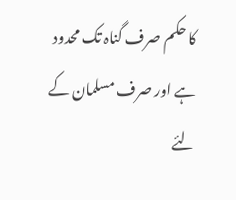کا حکم صرف گناہ تک محدود ہے اور صرف مسلمان کے لئے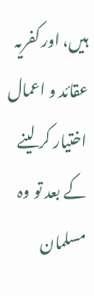ہیں، اور کفریہ عقائد و اعمال اختیار کر لینے کے بعد تو وہ مسلمان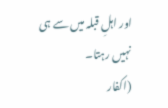اور اہلِ قبلہ میں سے ہی نہیں رہتا۔
(اکفار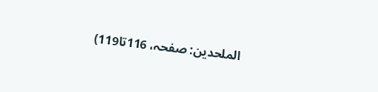الملحدين: صفحہ، 116تا119)